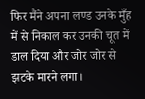फिर मैंने अपना लण्ड उनके मुँह में से निकाल कर उनकी चूत में डाल दिया और जोर जोर से झटके मारने लगा।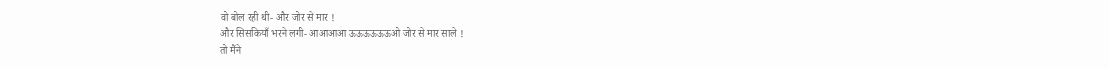वो बोल रही थी- और जोर से मार !
और सिसकियाँ भरने लगी- आआआआ ऊऊऊऊऊऊओ जोर से मार साले !
तो मैंने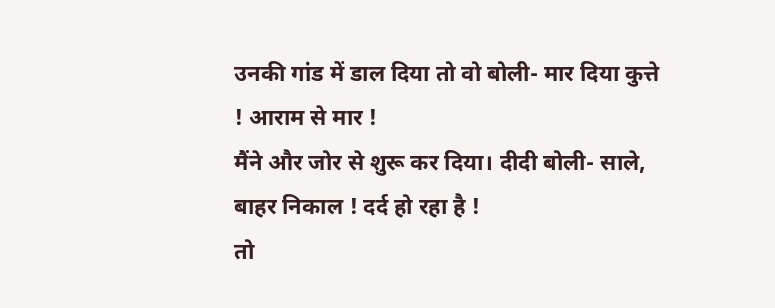उनकी गांड में डाल दिया तो वो बोली- मार दिया कुत्ते ! आराम से मार !
मैंने और जोर से शुरू कर दिया। दीदी बोली- साले, बाहर निकाल ! दर्द हो रहा है !
तो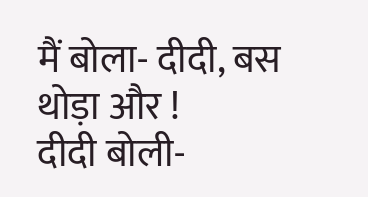मैं बोला- दीदी, बस थोड़ा और !
दीदी बोली-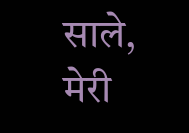साले, मेरी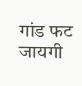गांड फट जायगी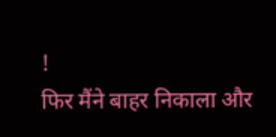!
फिर मैंने बाहर निकाला और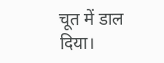चूत में डाल दिया।